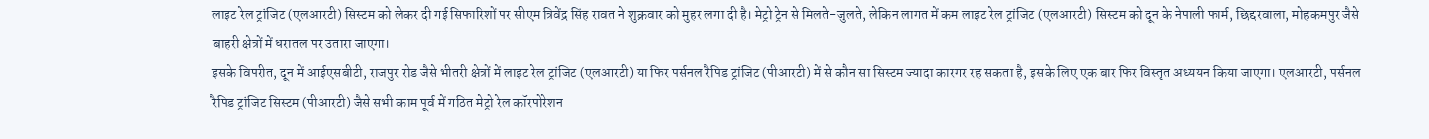लाइट रेल ट्रांजिट (एलआरटी) सिस्टम को लेकर दी गई सिफारिशों पर सीएम त्रिवेंद्र सिंह रावत ने शुक्रवार को मुहर लगा दी है। मेट्रो ट्रेन से मिलते-जुलते, लेकिन लागत में कम लाइट रेल ट्रांजिट (एलआरटी) सिस्टम को दून के नेपाली फार्म, छिद्दरवाला, मोहकमपुर जैसे बाहरी क्षेत्रों में धरातल पर उतारा जाएगा।
इसके विपरीत, दून में आईएसबीटी, राजपुर रोड जैसे भीतरी क्षेत्रों में लाइट रेल ट्रांजिट (एलआरटी) या फिर पर्सनल रैपिड ट्रांजिट (पीआरटी) में से कौन सा सिस्टम ज्यादा कारगर रह सकता है, इसके लिए एक बार फिर विस्तृत अध्ययन किया जाएगा। एलआरटी, पर्सनल रैपिड ट्रांजिट सिस्टम (पीआरटी) जैसे सभी काम पूर्व में गठित मेट्रो रेल कॉरपोरेशन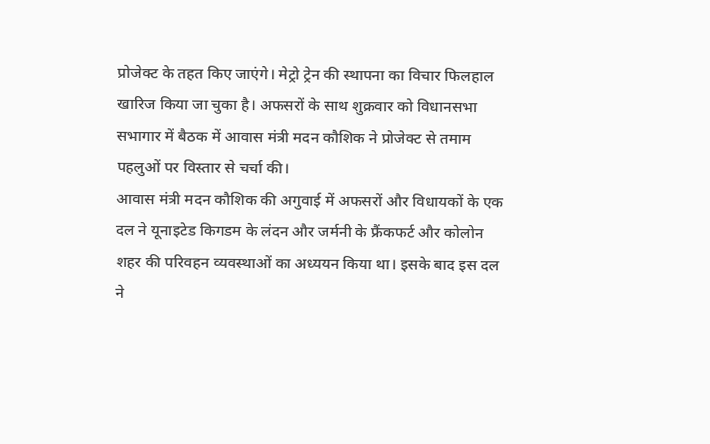प्रोजेक्ट के तहत किए जाएंगे। मेट्रो ट्रेन की स्थापना का विचार फिलहाल खारिज किया जा चुका है। अफसरों के साथ शुक्रवार को विधानसभा सभागार में बैठक में आवास मंत्री मदन कौशिक ने प्रोजेक्ट से तमाम पहलुओं पर विस्तार से चर्चा की।
आवास मंत्री मदन कौशिक की अगुवाई में अफसरों और विधायकों के एक दल ने यूनाइटेड किगडम के लंदन और जर्मनी के फ्रैंकफर्ट और कोलोन शहर की परिवहन व्यवस्थाओं का अध्ययन किया था। इसके बाद इस दल ने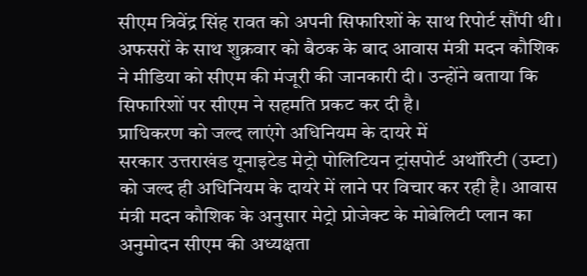सीएम त्रिवेंद्र सिंह रावत को अपनी सिफारिशों के साथ रिपोर्ट सौंपी थी। अफसरों के साथ शुक्रवार को बैठक के बाद आवास मंत्री मदन कौशिक ने मीडिया को सीएम की मंजूरी की जानकारी दी। उन्होंने बताया कि सिफारिशों पर सीएम ने सहमति प्रकट कर दी है।
प्राधिकरण को जल्द लाएंगे अधिनियम के दायरे में
सरकार उत्तराखंड यूनाइटेड मेट्रो पोलिटियन ट्रांसपोर्ट अथॉरिटी (उम्टा) को जल्द ही अधिनियम के दायरे में लाने पर विचार कर रही है। आवास मंत्री मदन कौशिक के अनुसार मेट्रो प्रोजेक्ट के मोबेलिटी प्लान का अनुमोदन सीएम की अध्यक्षता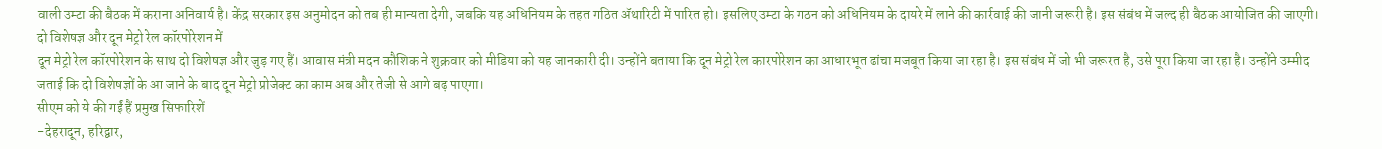वाली उम्टा की बैठक में कराना अनिवार्य है। केंद्र सरकार इस अनुमोदन को तब ही मान्यता देगी, जबकि यह अधिनियम के तहत गठित ॲथारिटी में पारित हो। इसलिए उम्टा के गठन को अधिनियम के दायरे में लाने की कार्रवाई की जानी जरूरी है। इस संबंध में जल्द ही बैठक आयोजित की जाएगी।
दो विशेषज्ञ और दून मेट्रो रेल कॉरपोरेशन में
दून मेट्रो रेल कॉरपोरेशन के साथ दो विशेषज्ञ और जुड़ गए हैं। आवास मंत्री मदन कौशिक ने शुक्रवार को मीडिया को यह जानकारी दी। उन्होंने बताया कि दून मेट्रो रेल कारपोरेशन का आधारभूत ढांचा मजबूत किया जा रहा है। इस संबंध में जो भी जरूरत है, उसे पूरा किया जा रहा है। उन्होंने उम्मीद जताई कि दो विशेषज्ञों के आ जाने के बाद दून मेट्रो प्रोजेक्ट का काम अब और तेजी से आगे बढ़ पाएगा।
सीएम को ये की गईं हैं प्रमुख सिफारिशें
-देहरादून, हरिद्वार,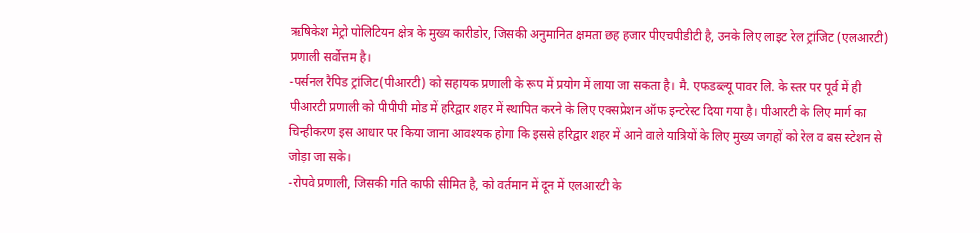ऋषिकेश मेट्रो पोलिटियन क्षेत्र के मुख्य कारीडोर, जिसकी अनुमानित क्षमता छह हजार पीएचपीडीटी है, उनके लिए लाइट रेल ट्रांजिट (एलआरटी) प्रणाली सर्वोत्तम है।
-पर्सनल रैपिड ट्रांजिट(पीआरटी) को सहायक प्रणाली के रूप में प्रयोग में लाया जा सकता है। मै. एफडब्ल्यू पावर लि. के स्तर पर पूर्व में ही पीआरटी प्रणाली को पीपीपी मोड में हरिद्वार शहर में स्थापित करने के लिए एक्सप्रेशन ऑफ इन्टरेस्ट दिया गया है। पीआरटी के लिए मार्ग का चिन्हीकरण इस आधार पर किया जाना आवश्यक होगा कि इससे हरिद्वार शहर में आने वाले यात्रियों के लिए मुख्य जगहों को रेल व बस स्टेशन से जोड़ा जा सके।
-रोपवे प्रणाली, जिसकी गति काफी सीमित है, को वर्तमान में दून में एलआरटी के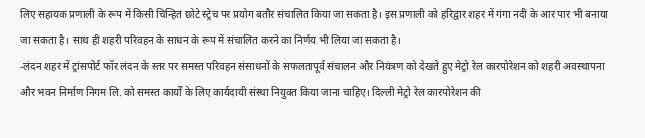लिए सहायक प्रणाली के रूप में किसी चिन्हित छोटे स्ट्रेच पर प्रयोग बतौर संचालित किया जा सकता है। इस प्रणाली को हरिद्वार शहर में गंगा नदी के आर पार भी बनाया जा सकता है। साथ ही शहरी परिवहन के साधन के रूप में संचालित करने का निर्णय भी लिया जा सकता है।
-लंदन शहर में ट्रांसपोर्ट फॉर लंदन के स्तर पर समस्त परिवहन संसाधनों के सफलतापूर्व संचालन और नियंत्रण को देखते हुए मेट्रो रेल कारपोरेशन को शहरी अवस्थापना और भवन निर्माण निगम लि. को समस्त कार्यों के लिए कार्यदायी संस्था नियुक्त किया जाना चाहिए। दिल्ली मेट्रो रेल कारपोरेशन की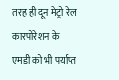तरह ही दून मेट्रो रेल कारपोरेशन के एमडी को भी पर्याप्त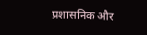प्रशासनिक और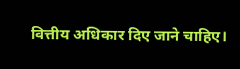वित्तीय अधिकार दिए जाने चाहिए।